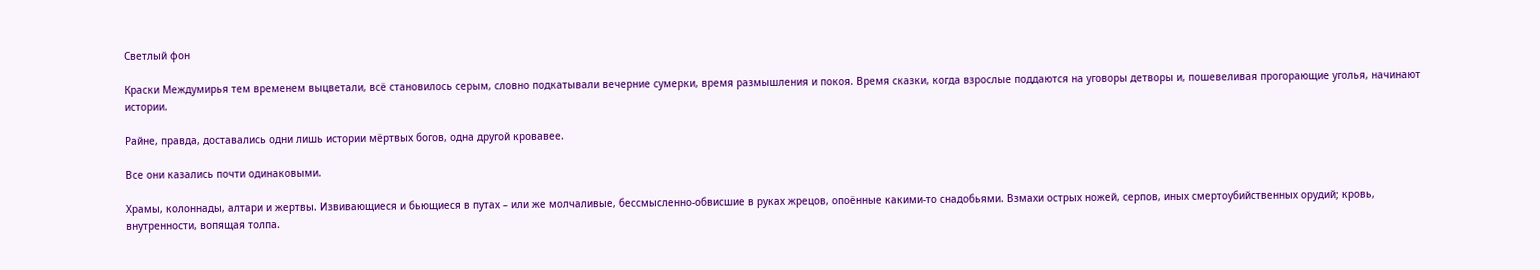Светлый фон

Краски Междумирья тем временем выцветали, всё становилось серым, словно подкатывали вечерние сумерки, время размышления и покоя. Время сказки, когда взрослые поддаются на уговоры детворы и, пошевеливая прогорающие уголья, начинают истории.

Райне, правда, доставались одни лишь истории мёртвых богов, одна другой кровавее.

Все они казались почти одинаковыми.

Храмы, колоннады, алтари и жертвы. Извивающиеся и бьющиеся в путах – или же молчаливые, бессмысленно-обвисшие в руках жрецов, опоённые какими-то снадобьями. Взмахи острых ножей, серпов, иных смертоубийственных орудий; кровь, внутренности, вопящая толпа.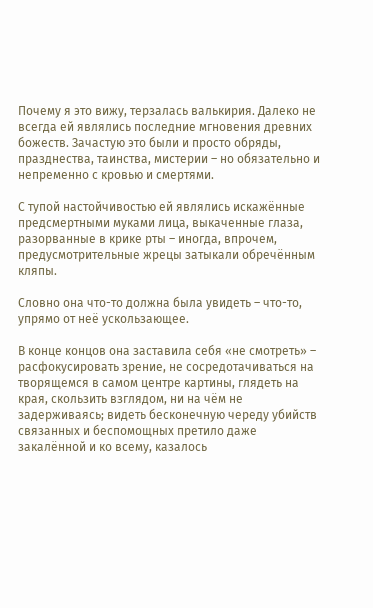Почему я это вижу, терзалась валькирия. Далеко не всегда ей являлись последние мгновения древних божеств. Зачастую это были и просто обряды, празднества, таинства, мистерии – но обязательно и непременно с кровью и смертями.

С тупой настойчивостью ей являлись искажённые предсмертными муками лица, выкаченные глаза, разорванные в крике рты – иногда, впрочем, предусмотрительные жрецы затыкали обречённым кляпы.

Словно она что-то должна была увидеть – что-то, упрямо от неё ускользающее.

В конце концов она заставила себя «не смотреть» – расфокусировать зрение, не сосредотачиваться на творящемся в самом центре картины, глядеть на края, скользить взглядом, ни на чём не задерживаясь; видеть бесконечную череду убийств связанных и беспомощных претило даже закалённой и ко всему, казалось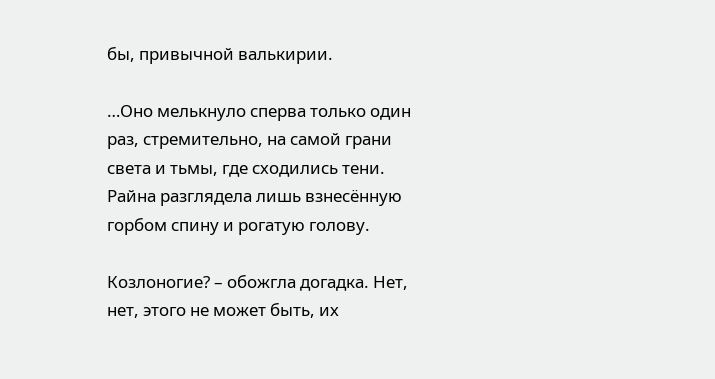бы, привычной валькирии.

…Оно мелькнуло сперва только один раз, стремительно, на самой грани света и тьмы, где сходились тени. Райна разглядела лишь взнесённую горбом спину и рогатую голову.

Козлоногие? – обожгла догадка. Нет, нет, этого не может быть, их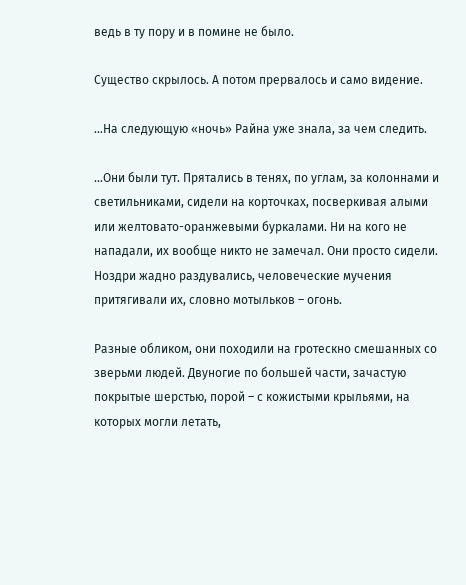ведь в ту пору и в помине не было.

Существо скрылось. А потом прервалось и само видение.

…На следующую «ночь» Райна уже знала, за чем следить.

…Они были тут. Прятались в тенях, по углам, за колоннами и светильниками, сидели на корточках, посверкивая алыми или желтовато-оранжевыми буркалами. Ни на кого не нападали, их вообще никто не замечал. Они просто сидели. Ноздри жадно раздувались, человеческие мучения притягивали их, словно мотыльков – огонь.

Разные обликом, они походили на гротескно смешанных со зверьми людей. Двуногие по большей части, зачастую покрытые шерстью, порой – с кожистыми крыльями, на которых могли летать,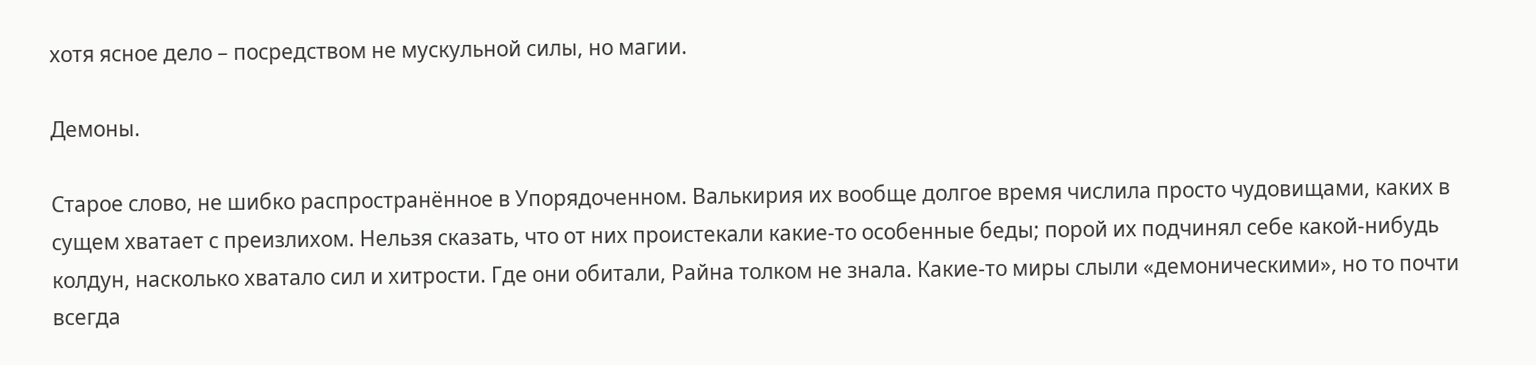хотя ясное дело – посредством не мускульной силы, но магии.

Демоны.

Старое слово, не шибко распространённое в Упорядоченном. Валькирия их вообще долгое время числила просто чудовищами, каких в сущем хватает с преизлихом. Нельзя сказать, что от них проистекали какие-то особенные беды; порой их подчинял себе какой-нибудь колдун, насколько хватало сил и хитрости. Где они обитали, Райна толком не знала. Какие-то миры слыли «демоническими», но то почти всегда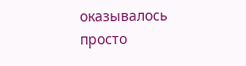оказывалось просто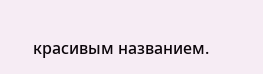красивым названием.